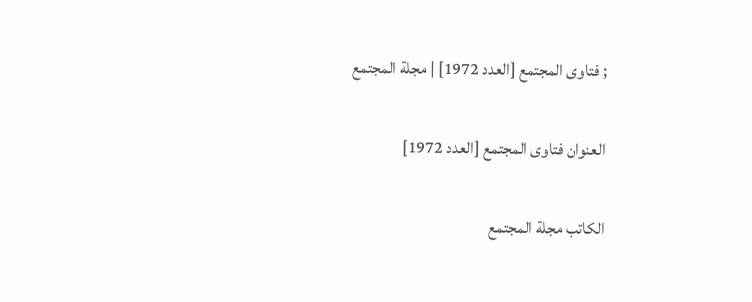; فتاوى المجتمع [العدد 1972] | مجلة المجتمع

العنوان فتاوى المجتمع [العدد 1972]

الكاتب مجلة المجتمع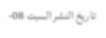تاريخ النشر السبت 08-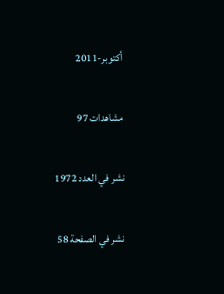أكتوبر-2011

مشاهدات 97

نشر في العدد 1972

نشر في الصفحة 58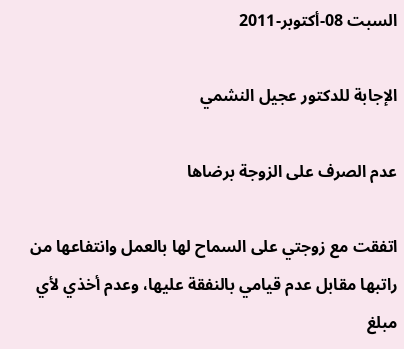السبت 08-أكتوبر-2011

الإجابة للدكتور عجيل النشمي

عدم الصرف على الزوجة برضاها

اتفقت مع زوجتي على السماح لها بالعمل وانتفاعها من راتبها مقابل عدم قيامي بالنفقة عليها، وعدم أخذي لأي مبلغ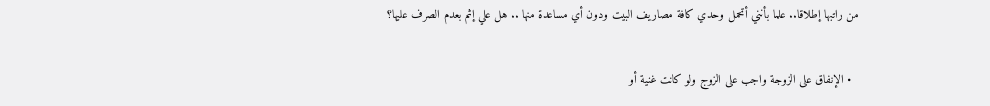من راتبها إطلاقا.. علما بأنني أتحمل وحدي كافة مصاريف البيت ودون أي مساعدة منها .. هل علي إثم بعدم الصرف عليها؟

  • الإنفاق على الزوجة واجب على الزوج ولو كانت غنية أو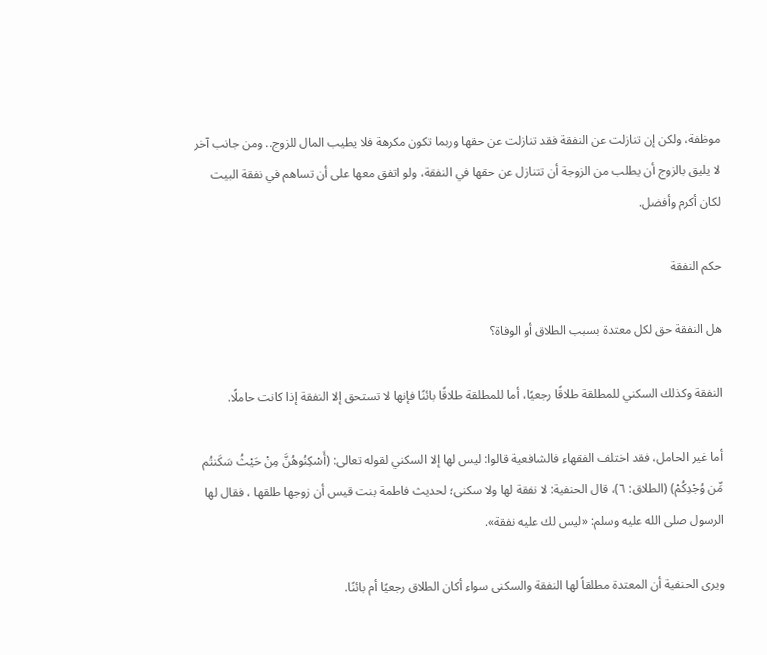موظفة، ولكن إن تنازلت عن النفقة فقد تنازلت عن حقها وربما تكون مكرهة فلا يطيب المال للزوج.. ومن جانب آخر لا يليق بالزوج أن يطلب من الزوجة أن تتنازل عن حقها في النفقة، ولو اتفق معها على أن تساهم في نفقة البيت لكان أكرم وأفضل.

حكم النفقة

هل النفقة حق لكل معتدة بسبب الطلاق أو الوفاة؟

النفقة وكذلك السكني للمطلقة طلاقًا رجعيًا، أما للمطلقة طلاقًا بائنًا فإنها لا تستحق إلا النفقة إذا كانت حاملًا.

أما غير الحامل، فقد اختلف الفقهاء فالشافعية قالوا: ليس لها إلا السكني لقوله تعالى: (أَسْكِنُوهُنَّ مِنْ حَيْثُ سَكَنتُم مِّن وُجْدِكُمْ) (الطلاق: ٦)، قال الحنفية: لا نفقة لها ولا سكنى؛ لحديث فاطمة بنت قيس أن زوجها طلقها ، فقال لها الرسول صلى الله عليه وسلم: «ليس لك عليه نفقة».

ويرى الحنفية أن المعتدة مطلقاً لها النفقة والسكنى سواء أكان الطلاق رجعيًا أم بائنًا.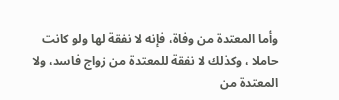وأما المعتدة من وفاة، فإنه لا نفقة لها ولو كانت حاملا ، وكذلك لا نفقة للمعتدة من زواج فاسد، ولا المعتدة من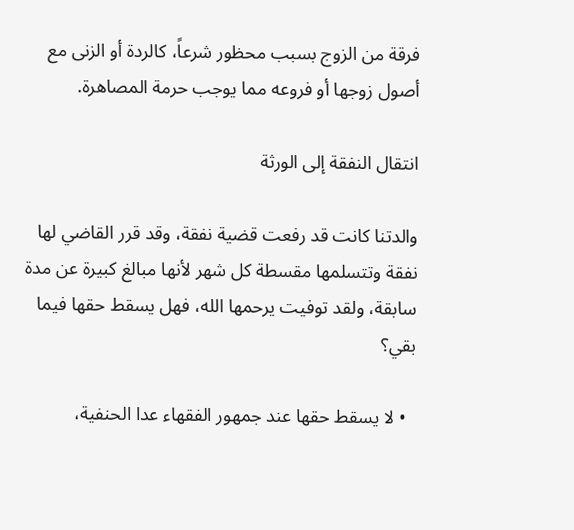فرقة من الزوج بسبب محظور شرعاً، كالردة أو الزنى مع أصول زوجها أو فروعه مما يوجب حرمة المصاهرة.

انتقال النفقة إلى الورثة

والدتنا كانت قد رفعت قضية نفقة، وقد قرر القاضي لها نفقة وتتسلمها مقسطة كل شهر لأنها مبالغ كبيرة عن مدة سابقة، ولقد توفيت يرحمها الله، فهل يسقط حقها فيما بقي؟

  • لا يسقط حقها عند جمهور الفقهاء عدا الحنفية،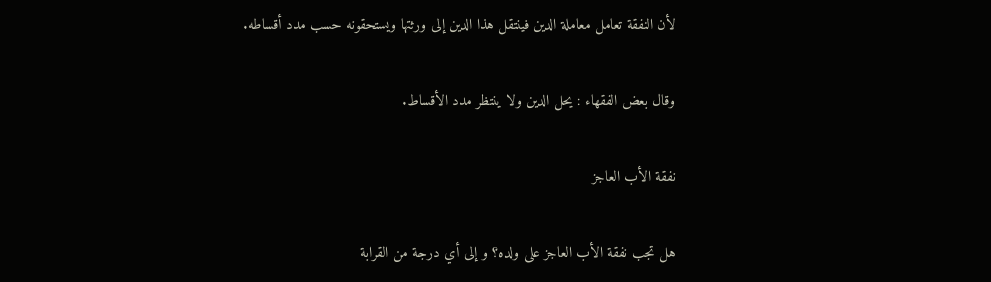لأن النفقة تعامل معاملة الدين فينتقل هذا الدين إلى ورثتها ويستحقونه حسب مدد أقساطه.

وقال بعض الفقهاء : يحل الدين ولا ينتظر مدد الأقساط.

نفقة الأب العاجز

هل تجب نفقة الأب العاجز على ولده؟ و إلى أي درجة من القرابة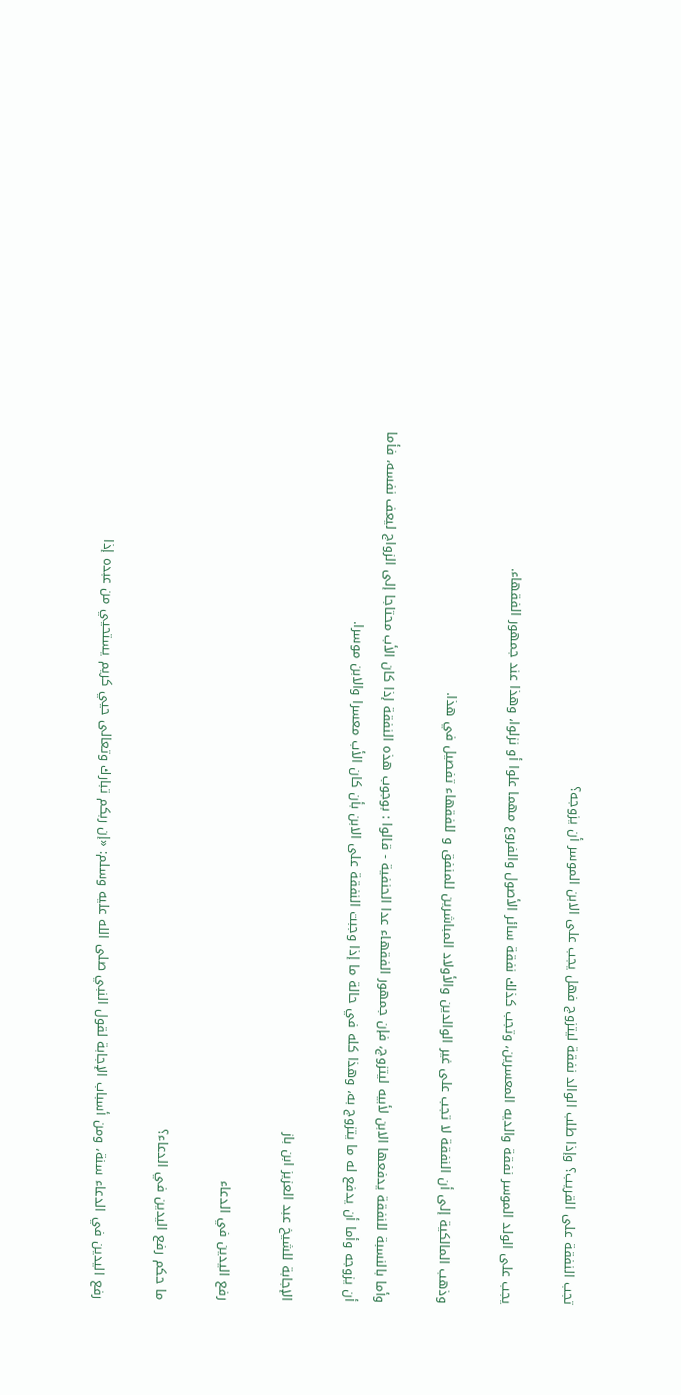تجب النفقة على القريب؟ وإذا طلب الوالد نفقة ليتزوج فهل يجب على الابن الموسر أن يزوجه؟

يجب على الولد الموسر نفقة والديه المعسرين، وتجب كذلك نفقة سائر الأصول والفروع مهما علوا أو نزلوا، وهذا عند جمهور الفقهاء.

وذهب المالكية إلى أن النفقة لا تجب على غير الوالدين والأولاد المباشرين للمنفق و للفقهاء تفصيل في هذا.

وأما بالنسبة للنفقة يدفعها الابن لأبيه ليتزوج، فإن جمهور الفقهاء عدا الحنفية - قالوا : بوجوب هذه النفقة إذا كان الأب محتاجا إلى الزواج ليعف نفسه، فأما أن يزوجه وأما أن يدفع له ما يتزوج به، وهذا كله في حالة ما إذا وجبت النفقة على الابن بأن كان الأب معسرا والابن موسرا.

الإجابة للشيخ عبد العزيز ابن باز

رفع اليدين في الدعاء

ما حكم رفع اليدين في الدعاء؟

رفع اليدين في الدعاء سنة، ومن أسباب الإجابة لقول النبي صلى الله عليه وسلم: «إن ربكم تبارك وتعالى حيي كريم يستحيي من عبده إذا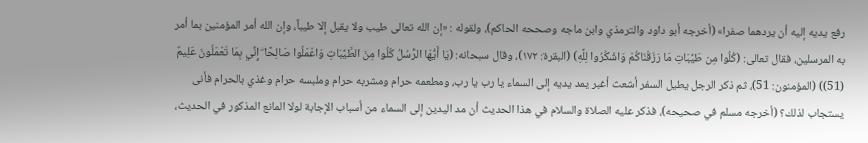رفع يديه إليه أن يردهما صفرا» (أخرجه أبو داود والترمذي وابن ماجه وصححه الحاكم)، ولقوله : «إن الله تعالى طيب ولا يقبل إلا طيباً، وإن الله أمر المؤمنين بما أمر به المرسلين، فقال تعالى: (كُلُوا مِن طَيِّبَاتِ مَا رَزَقْنَاكُمْ وَاشْكُرُوا لِلَّهِ) (البقرة: ١٧٢)، وقال سبحانه: (يَا أَيُّهَا الرُّسُلُ كُلُوا مِنَ الطَّيِّبَاتِ وَاعْمَلُوا صَالِحًا ۖ إِنِّي بِمَا تَعْمَلُونَ عَلِيمٌ (51)) (المؤمنون: 51)، ثم ذكر الرجل يطيل السفر أشعث أغبر يمد يديه إلى السماء يا رب يا رب، ومطعمه حرام ومشربه حرام وملبسه حرام وغذي بالحرام فأنى يستجاب لذلك؟ (أخرجه مسلم في صحيحه)، فذكر عليه الصلاة والسلام في هذا الحديث أن مد اليدين إلى السماء من أسباب الإجابة لولا المانع المذكور في الحديث،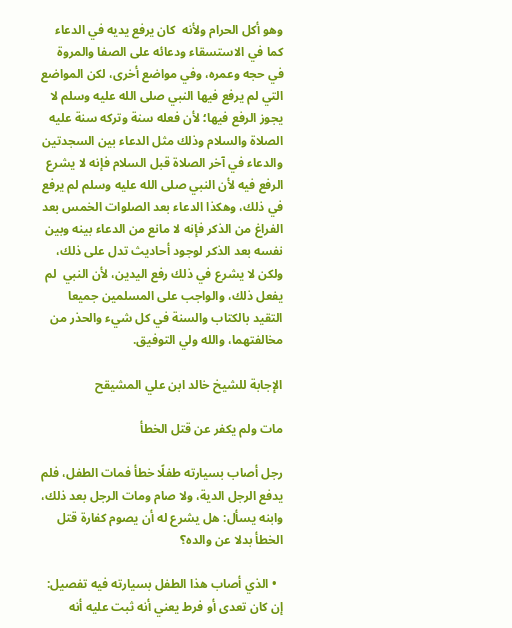وهو أكل الحرام ولأنه  كان يرفع يديه في الدعاء كما في الاستسقاء ودعائه على الصفا والمروة في حجه وعمره، وفي مواضع أخرى، لكن المواضع التي لم يرفع فيها النبي صلى الله عليه وسلم لا يجوز الرفع فيها؛ لأن فعله سنة وتركه سنة عليه الصلاة والسلام وذلك مثل الدعاء بين السجدتين والدعاء في آخر الصلاة قبل السلام فإنه لا يشرع الرفع فيه لأن النبي صلى الله عليه وسلم لم يرفع في ذلك، وهكذا الدعاء بعد الصلوات الخمس بعد الفراغ من الذكر فإنه لا مانع من الدعاء بينه وبين نفسه بعد الذكر لوجود أحاديث تدل على ذلك، ولكن لا يشرع في ذلك رفع اليدين، لأن النبي  لم يفعل ذلك، والواجب على المسلمين جميعا التقيد بالكتاب والسنة في كل شيء والحذر من مخالفتهما، والله ولي التوفيق.

الإجابة للشيخ خالد ابن علي المشيقح

مات ولم يكفر عن قتل الخطأ

رجل أصاب بسيارته طفلًا خطأ فمات الطفل، فلم يدفع الرجل الدية، ولا صام ومات الرجل بعد ذلك، وابنه يسأل: هل يشرع له أن يصوم كفارة قتل الخطأ بدلا عن والده؟

  • الذي أصاب هذا الطفل بسيارته فيه تفصيل: إن كان تعدى أو فرط يعني أنه ثبت عليه أنه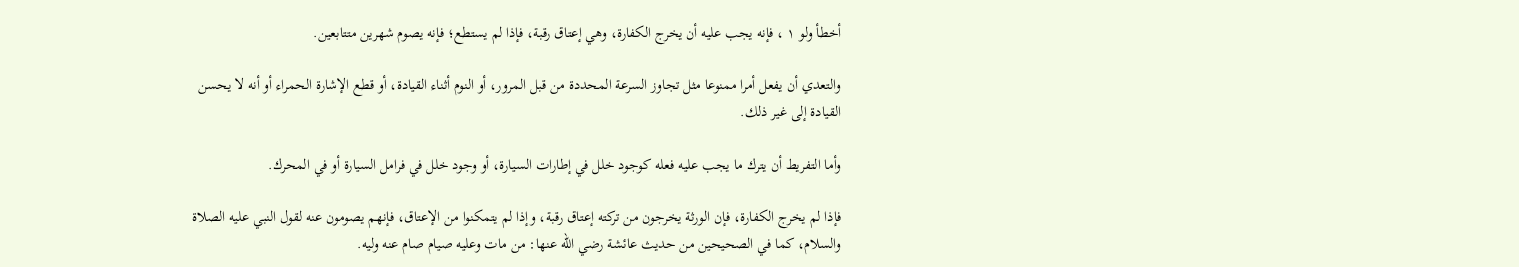أخطأ ولو ۱ ، فإنه يجب عليه أن يخرج الكفارة، وهي إعتاق رقبة، فإذا لم يستطع؛ فإنه يصوم شهرين متتابعين.

والتعدي أن يفعل أمرا ممنوعا مثل تجاوز السرعة المحددة من قبل المرور، أو النوم أثناء القيادة، أو قطع الإشارة الحمراء أو أنه لا يحسن القيادة إلى غير ذلك.

وأما التفريط أن يترك ما يجب عليه فعله كوجود خلل في إطارات السيارة، أو وجود خلل في فرامل السيارة أو في المحرك.

فإذا لم يخرج الكفارة، فإن الورثة يخرجون من تركته إعتاق رقبة، وإذا لم يتمكنوا من الإعتاق، فإنهم يصومون عنه لقول النبي عليه الصلاة والسلام، كما في الصحيحين من حديث عائشة رضي الله عنها: من مات وعليه صيام صام عنه وليه.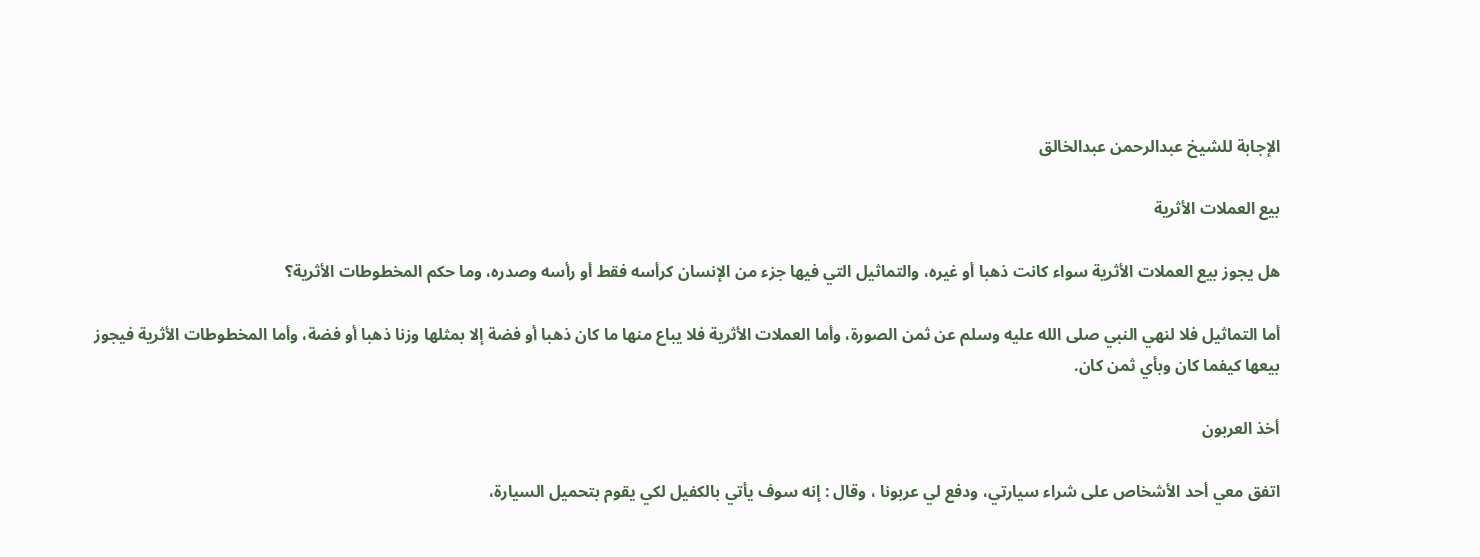الإجابة للشيخ عبدالرحمن عبدالخالق

بيع العملات الأثرية

هل يجوز بيع العملات الأثرية سواء كانت ذهبا أو غيره، والتماثيل التي فيها جزء من الإنسان كرأسه فقط أو رأسه وصدره، وما حكم المخطوطات الأثرية؟

أما التماثيل فلا لنهي النبي صلى الله عليه وسلم عن ثمن الصورة، وأما العملات الأثرية فلا يباع منها ما كان ذهبا أو فضة إلا بمثلها وزنا ذهبا أو فضة، وأما المخطوطات الأثرية فيجوز بيعها كيفما كان وبأي ثمن كان.

أخذ العربون

اتفق معي أحد الأشخاص على شراء سيارتي، ودفع لي عربونا ، وقال : إنه سوف يأتي بالكفيل لكي يقوم بتحميل السيارة،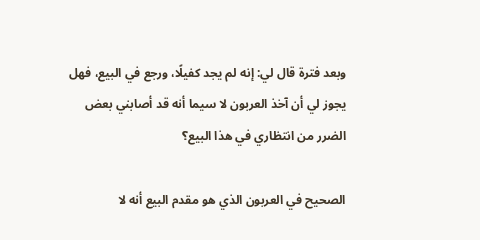وبعد فترة قال لي: إنه لم يجد كفيلًا، ورجع في البيع، فهل يجوز لي أن آخذ العربون لا سيما أنه قد أصابني بعض الضرر من انتظاري في هذا البيع؟

الصحيح في العربون الذي هو مقدم البيع أنه لا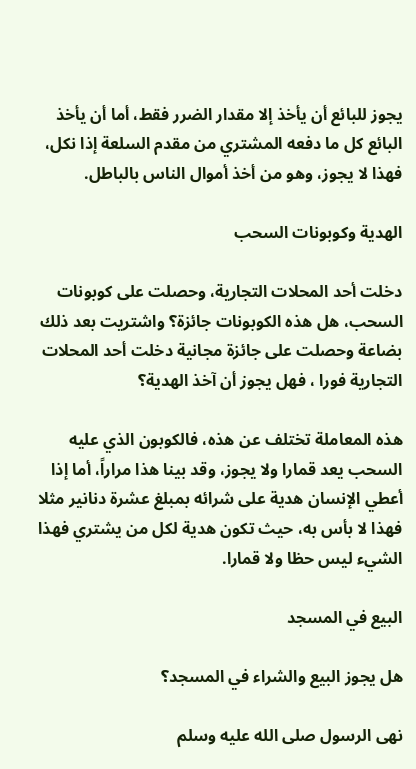يجوز للبائع أن يأخذ إلا مقدار الضرر فقط، أما أن يأخذ البائع كل ما دفعه المشتري من مقدم السلعة إذا نكل، فهذا لا يجوز، وهو من أخذ أموال الناس بالباطل.

الهدية وكوبونات السحب

دخلت أحد المحلات التجارية، وحصلت على كوبونات السحب، هل هذه الكوبونات جائزة؟ واشتريت بعد ذلك بضاعة وحصلت على جائزة مجانية دخلت أحد المحلات التجارية فورا ، فهل يجوز أن آخذ الهدية؟

هذه المعاملة تختلف عن هذه، فالكوبون الذي عليه السحب يعد قمارا ولا يجوز، وقد بينا هذا مراراً، أما إذا أعطي الإنسان هدية على شرائه بمبلغ عشرة دنانير مثلا فهذا لا بأس به، حيث تكون هدية لكل من يشتري فهذا الشيء ليس حظا ولا قمارا.

البيع في المسجد

هل يجوز البيع والشراء في المسجد؟

نهى الرسول صلى الله عليه وسلم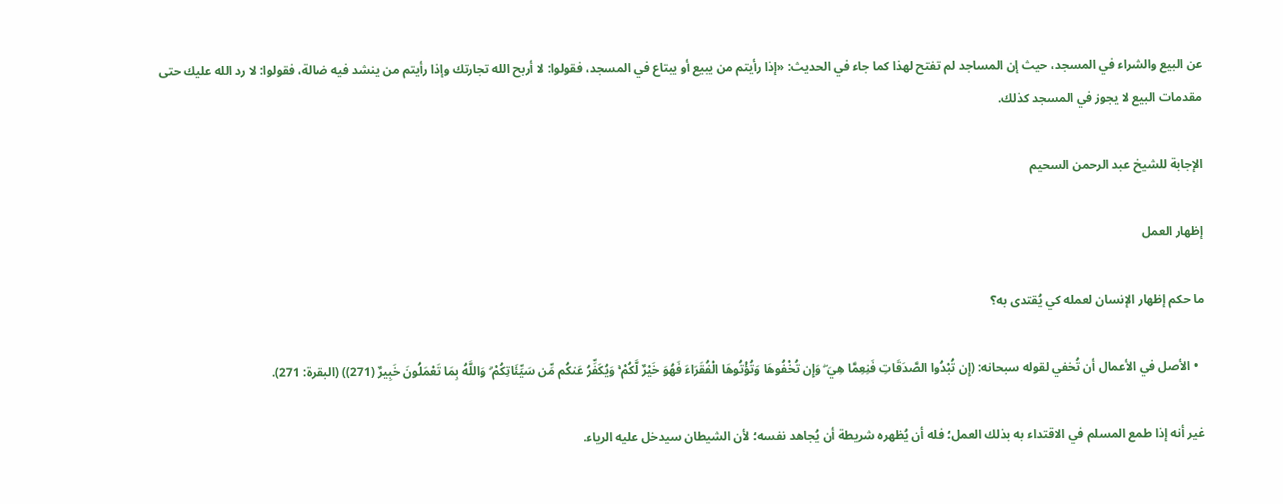عن البيع والشراء في المسجد، حيث إن المساجد لم تفتح لهذا كما جاء في الحديث: «إذا رأيتم من يبيع أو يبتاع في المسجد، فقولوا: لا أربح الله تجارتك وإذا رأيتم من ينشد فيه ضالة، فقولوا: لا رد الله عليك حتى مقدمات البيع لا يجوز في المسجد كذلك.

الإجابة للشيخ عبد الرحمن السحيم

إظهار العمل

ما حكم إظهار الإنسان لعمله كي يُقتدى به؟

  • الأصل في الأعمال أن تُخفي لقوله سبحانه: (إِن تُبْدُوا الصَّدَقَاتِ فَنِعِمَّا هِيَ ۖ وَإِن تُخْفُوهَا وَتُؤْتُوهَا الْفُقَرَاءَ فَهُوَ خَيْرٌ لَّكُمْ ۚ وَيُكَفِّرُ عَنكُم مِّن سَيِّئَاتِكُمْ ۗ وَاللَّهُ بِمَا تَعْمَلُونَ خَبِيرٌ (271)) (البقرة: 271).

غير أنه إذا طمع المسلم في الاقتداء به بذلك العمل؛ فله أن يُظهره شريطة أن يُجاهد نفسه؛ لأن الشيطان سيدخل عليه الرياء.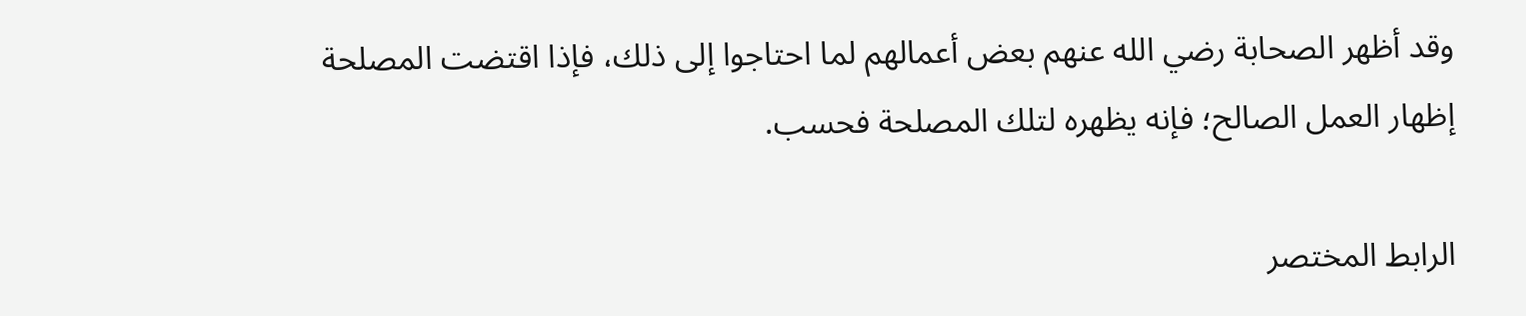وقد أظهر الصحابة رضي الله عنهم بعض أعمالهم لما احتاجوا إلى ذلك، فإذا اقتضت المصلحة إظهار العمل الصالح؛ فإنه يظهره لتلك المصلحة فحسب.

الرابط المختصر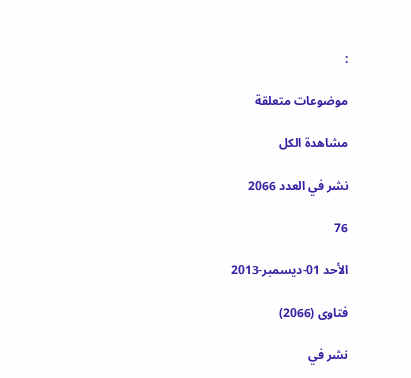:

موضوعات متعلقة

مشاهدة الكل

نشر في العدد 2066

76

الأحد 01-ديسمبر-2013

فتاوى (2066)

نشر في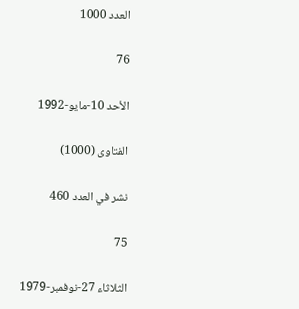العدد 1000

76

الأحد 10-مايو-1992

الفتاوى (1000)

نشر في العدد 460

75

الثلاثاء 27-نوفمبر-1979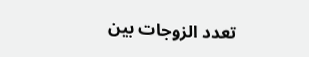تعدد الزوجات بين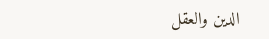الدين والعقل